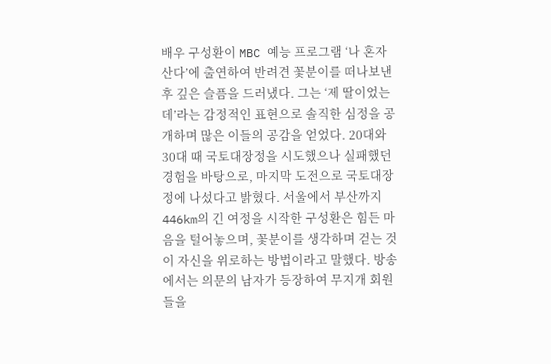배우 구성환이 MBC 예능 프로그램 ‘나 혼자 산다’에 출연하여 반려견 꽃분이를 떠나보낸 후 깊은 슬픔을 드러냈다. 그는 ‘제 딸이었는데’라는 감정적인 표현으로 솔직한 심정을 공개하며 많은 이들의 공감을 얻었다. 20대와 30대 때 국토대장정을 시도했으나 실패했던 경험을 바탕으로, 마지막 도전으로 국토대장정에 나섰다고 밝혔다. 서울에서 부산까지 446km의 긴 여정을 시작한 구성환은 힘든 마음을 털어놓으며, 꽃분이를 생각하며 걷는 것이 자신을 위로하는 방법이라고 말했다. 방송에서는 의문의 남자가 등장하여 무지개 회원들을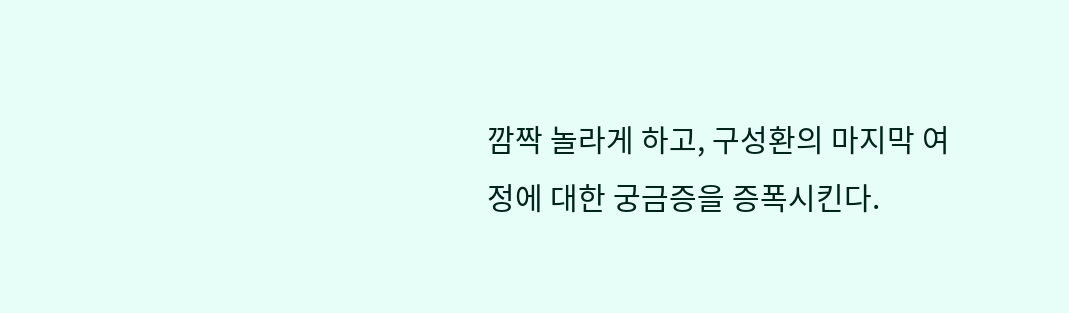깜짝 놀라게 하고, 구성환의 마지막 여정에 대한 궁금증을 증폭시킨다.